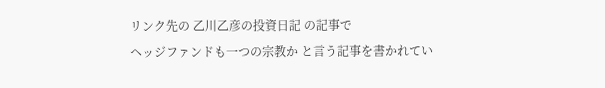リンク先の 乙川乙彦の投資日記 の記事で
ヘッジファンドも一つの宗教か と言う記事を書かれてい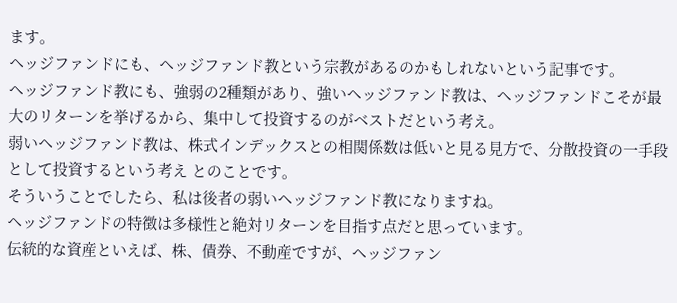ます。
ヘッジファンドにも、ヘッジファンド教という宗教があるのかもしれないという記事です。
ヘッジファンド教にも、強弱の2種類があり、強いヘッジファンド教は、ヘッジファンドこそが最大のリターンを挙げるから、集中して投資するのがベストだという考え。
弱いヘッジファンド教は、株式インデックスとの相関係数は低いと見る見方で、分散投資の一手段として投資するという考え とのことです。
そういうことでしたら、私は後者の弱いヘッジファンド教になりますね。
ヘッジファンドの特徴は多様性と絶対リターンを目指す点だと思っています。
伝統的な資産といえば、株、債券、不動産ですが、ヘッジファン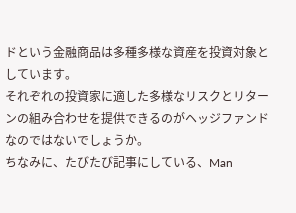ドという金融商品は多種多様な資産を投資対象としています。
それぞれの投資家に適した多様なリスクとリターンの組み合わせを提供できるのがヘッジファンドなのではないでしょうか。
ちなみに、たびたび記事にしている、Man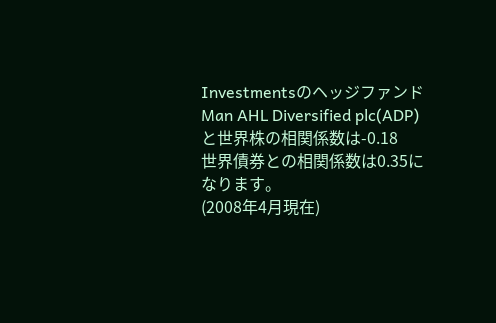Investmentsのヘッジファンド
Man AHL Diversified plc(ADP)と世界株の相関係数は-0.18
世界債券との相関係数は0.35になります。
(2008年4月現在)